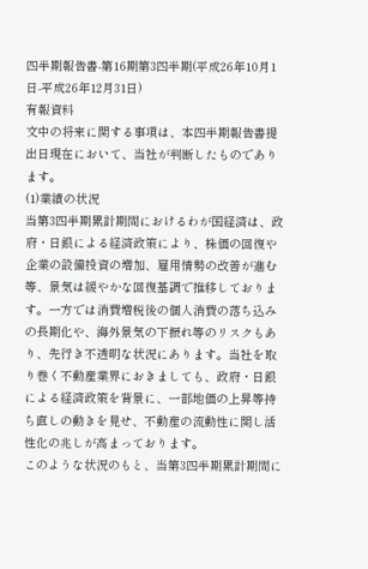四半期報告書-第16期第3四半期(平成26年10月1日-平成26年12月31日)
有報資料
文中の将来に関する事項は、本四半期報告書提出日現在において、当社が判断したものであります。
(1)業績の状況
当第3四半期累計期間におけるわが国経済は、政府・日銀による経済政策により、株価の回復や企業の設備投資の増加、雇用情勢の改善が進む等、景気は緩やかな回復基調で推移しております。一方では消費増税後の個人消費の落ち込みの長期化や、海外景気の下振れ等のリスクもあり、先行き不透明な状況にあります。当社を取り巻く不動産業界におきましても、政府・日銀による経済政策を背景に、一部地価の上昇等持ち直しの動きを見せ、不動産の流動性に関し活性化の兆しが高まっております。
このような状況のもと、当第3四半期累計期間に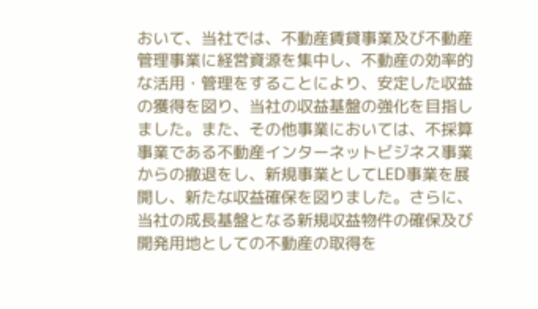おいて、当社では、不動産賃貸事業及び不動産管理事業に経営資源を集中し、不動産の効率的な活用・管理をすることにより、安定した収益の獲得を図り、当社の収益基盤の強化を目指しました。また、その他事業においては、不採算事業である不動産インターネットビジネス事業からの撤退をし、新規事業としてLED事業を展開し、新たな収益確保を図りました。さらに、当社の成長基盤となる新規収益物件の確保及び開発用地としての不動産の取得を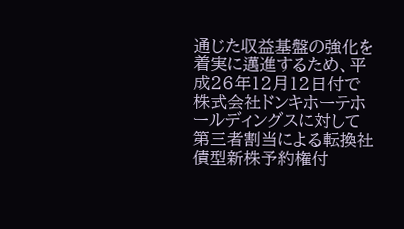通じた収益基盤の強化を着実に邁進するため、平成26年12月12日付で株式会社ドンキホーテホールディングスに対して第三者割当による転換社債型新株予約権付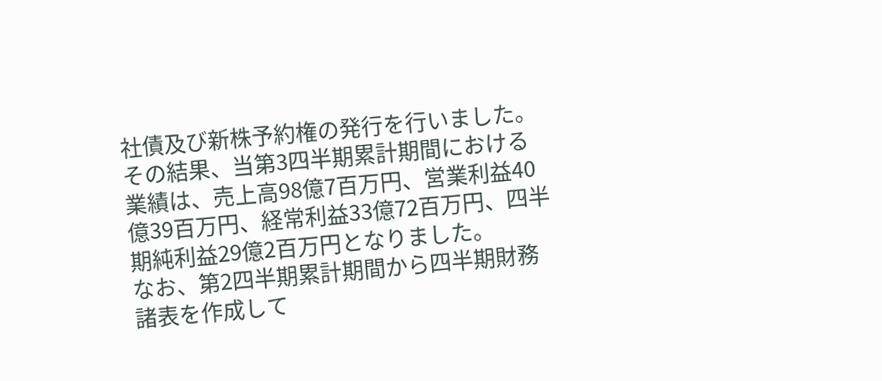社債及び新株予約権の発行を行いました。
その結果、当第3四半期累計期間における業績は、売上高98億7百万円、営業利益40億39百万円、経常利益33億72百万円、四半期純利益29億2百万円となりました。
なお、第2四半期累計期間から四半期財務諸表を作成して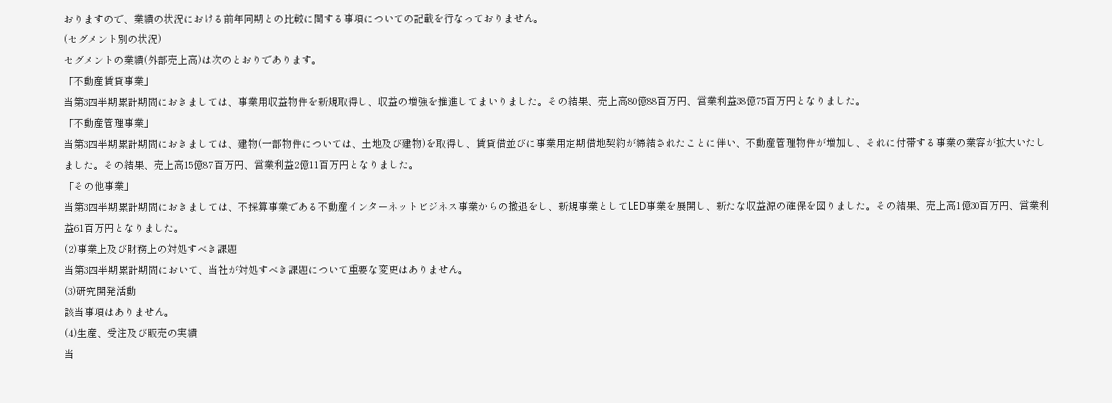おりますので、業績の状況における前年同期との比較に関する事項についての記載を行なっておりません。
(セグメント別の状況)
セグメントの業績(外部売上高)は次のとおりであります。
「不動産賃貸事業」
当第3四半期累計期間におきましては、事業用収益物件を新規取得し、収益の増強を推進してまいりました。その結果、売上高80億88百万円、営業利益38億75百万円となりました。
「不動産管理事業」
当第3四半期累計期間におきましては、建物(一部物件については、土地及び建物)を取得し、賃貸借並びに事業用定期借地契約が締結されたことに伴い、不動産管理物件が増加し、それに付帯する事業の業容が拡大いたしました。その結果、売上高15億87百万円、営業利益2億11百万円となりました。
「その他事業」
当第3四半期累計期間におきましては、不採算事業である不動産インターネットビジネス事業からの撤退をし、新規事業としてLED事業を展開し、新たな収益源の確保を図りました。その結果、売上高1億30百万円、営業利益61百万円となりました。
(2)事業上及び財務上の対処すべき課題
当第3四半期累計期間において、当社が対処すべき課題について重要な変更はありません。
(3)研究開発活動
該当事項はありません。
(4)生産、受注及び販売の実績
当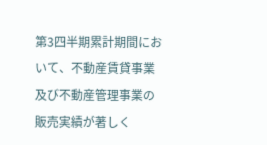第3四半期累計期間において、不動産賃貸事業及び不動産管理事業の販売実績が著しく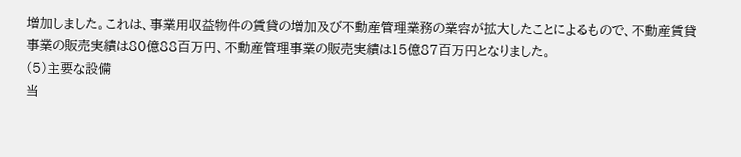増加しました。これは、事業用収益物件の賃貸の増加及び不動産管理業務の業容が拡大したことによるもので、不動産賃貸事業の販売実績は80億88百万円、不動産管理事業の販売実績は15億87百万円となりました。
(5)主要な設備
当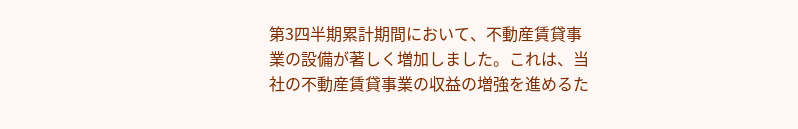第3四半期累計期間において、不動産賃貸事業の設備が著しく増加しました。これは、当社の不動産賃貸事業の収益の増強を進めるた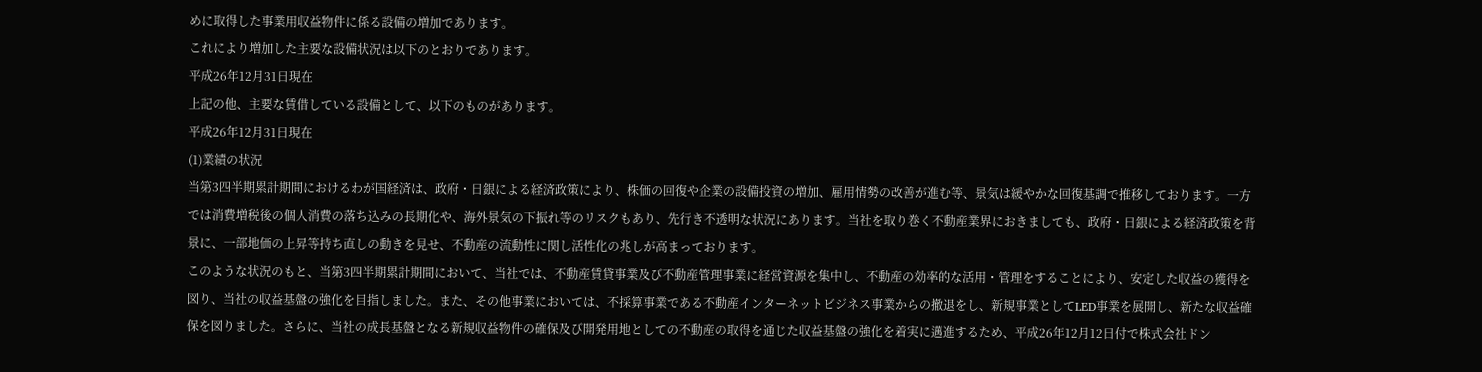めに取得した事業用収益物件に係る設備の増加であります。
これにより増加した主要な設備状況は以下のとおりであります。
平成26年12月31日現在
上記の他、主要な賃借している設備として、以下のものがあります。
平成26年12月31日現在
(1)業績の状況
当第3四半期累計期間におけるわが国経済は、政府・日銀による経済政策により、株価の回復や企業の設備投資の増加、雇用情勢の改善が進む等、景気は緩やかな回復基調で推移しております。一方では消費増税後の個人消費の落ち込みの長期化や、海外景気の下振れ等のリスクもあり、先行き不透明な状況にあります。当社を取り巻く不動産業界におきましても、政府・日銀による経済政策を背景に、一部地価の上昇等持ち直しの動きを見せ、不動産の流動性に関し活性化の兆しが高まっております。
このような状況のもと、当第3四半期累計期間において、当社では、不動産賃貸事業及び不動産管理事業に経営資源を集中し、不動産の効率的な活用・管理をすることにより、安定した収益の獲得を図り、当社の収益基盤の強化を目指しました。また、その他事業においては、不採算事業である不動産インターネットビジネス事業からの撤退をし、新規事業としてLED事業を展開し、新たな収益確保を図りました。さらに、当社の成長基盤となる新規収益物件の確保及び開発用地としての不動産の取得を通じた収益基盤の強化を着実に邁進するため、平成26年12月12日付で株式会社ドン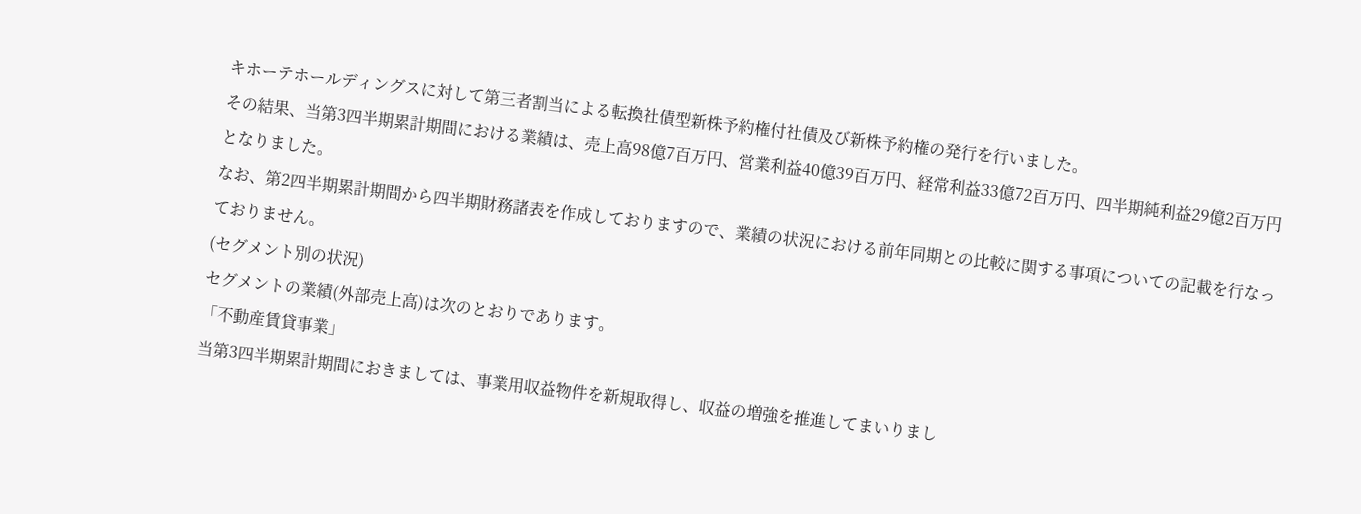キホーテホールディングスに対して第三者割当による転換社債型新株予約権付社債及び新株予約権の発行を行いました。
その結果、当第3四半期累計期間における業績は、売上高98億7百万円、営業利益40億39百万円、経常利益33億72百万円、四半期純利益29億2百万円となりました。
なお、第2四半期累計期間から四半期財務諸表を作成しておりますので、業績の状況における前年同期との比較に関する事項についての記載を行なっておりません。
(セグメント別の状況)
セグメントの業績(外部売上高)は次のとおりであります。
「不動産賃貸事業」
当第3四半期累計期間におきましては、事業用収益物件を新規取得し、収益の増強を推進してまいりまし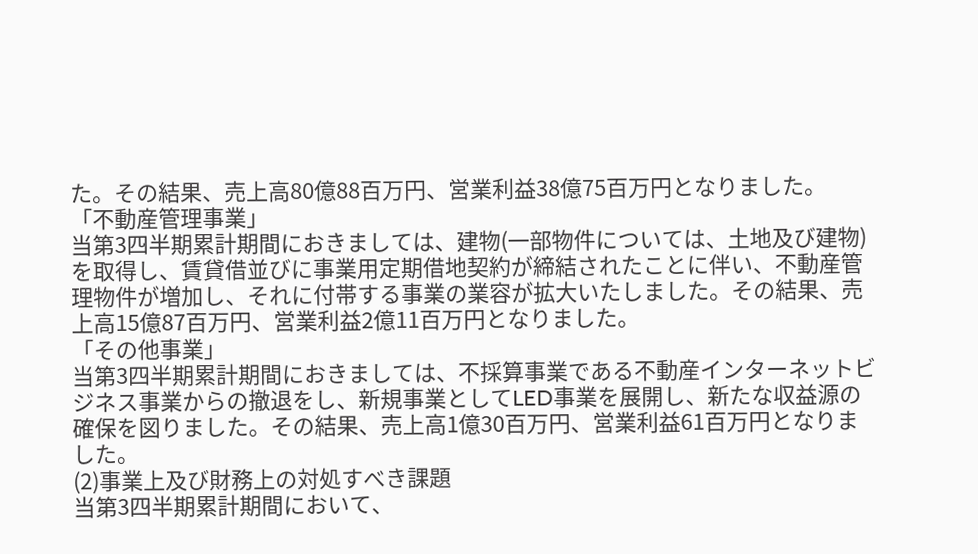た。その結果、売上高80億88百万円、営業利益38億75百万円となりました。
「不動産管理事業」
当第3四半期累計期間におきましては、建物(一部物件については、土地及び建物)を取得し、賃貸借並びに事業用定期借地契約が締結されたことに伴い、不動産管理物件が増加し、それに付帯する事業の業容が拡大いたしました。その結果、売上高15億87百万円、営業利益2億11百万円となりました。
「その他事業」
当第3四半期累計期間におきましては、不採算事業である不動産インターネットビジネス事業からの撤退をし、新規事業としてLED事業を展開し、新たな収益源の確保を図りました。その結果、売上高1億30百万円、営業利益61百万円となりました。
(2)事業上及び財務上の対処すべき課題
当第3四半期累計期間において、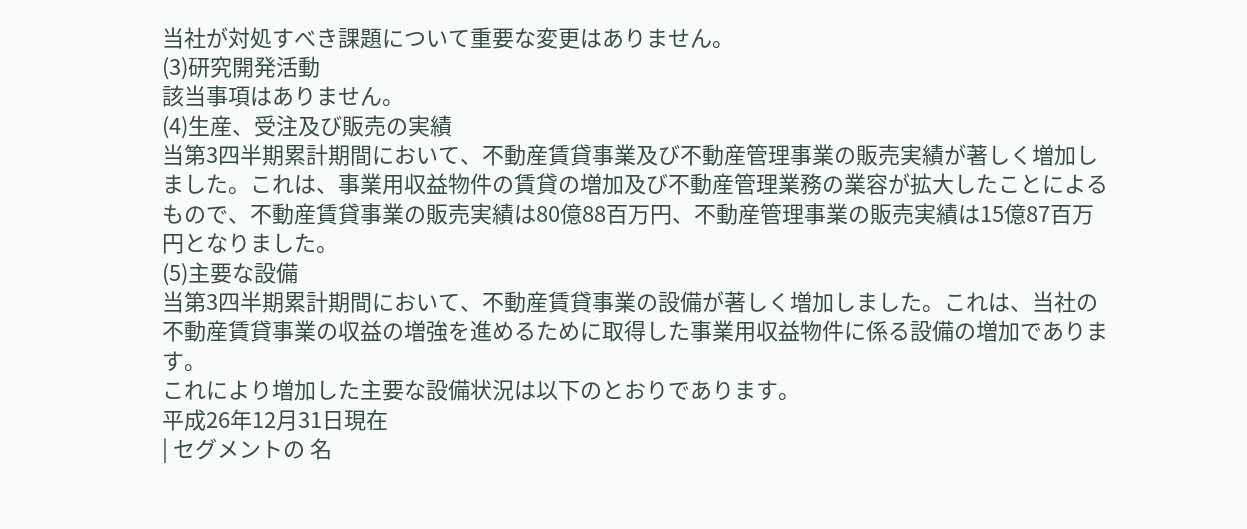当社が対処すべき課題について重要な変更はありません。
(3)研究開発活動
該当事項はありません。
(4)生産、受注及び販売の実績
当第3四半期累計期間において、不動産賃貸事業及び不動産管理事業の販売実績が著しく増加しました。これは、事業用収益物件の賃貸の増加及び不動産管理業務の業容が拡大したことによるもので、不動産賃貸事業の販売実績は80億88百万円、不動産管理事業の販売実績は15億87百万円となりました。
(5)主要な設備
当第3四半期累計期間において、不動産賃貸事業の設備が著しく増加しました。これは、当社の不動産賃貸事業の収益の増強を進めるために取得した事業用収益物件に係る設備の増加であります。
これにより増加した主要な設備状況は以下のとおりであります。
平成26年12月31日現在
| セグメントの 名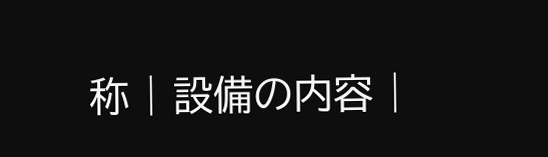称 | 設備の内容 |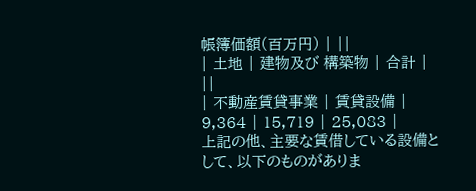帳簿価額(百万円) | ||
| 土地 | 建物及び 構築物 | 合計 | ||
| 不動産賃貸事業 | 賃貸設備 | 9,364 | 15,719 | 25,083 |
上記の他、主要な賃借している設備として、以下のものがありま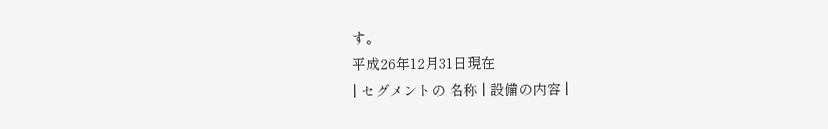す。
平成26年12月31日現在
| セグメントの 名称 | 設備の内容 |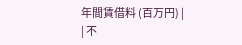年間賃借料 (百万円) |
| 不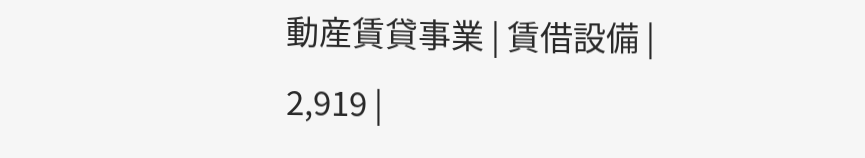動産賃貸事業 | 賃借設備 | 2,919 |